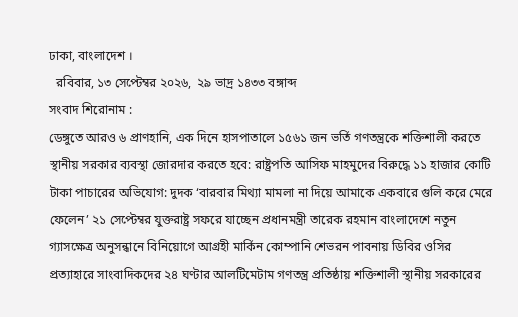ঢাকা, বাংলাদেশ ।
  রবিবার, ১৩ সেপ্টেম্বর ২০২৬,  ২৯ ভাদ্র ১৪৩৩ বঙ্গাব্দ
সংবাদ শিরোনাম :
ডেঙ্গুতে আরও ৬ প্রাণহানি, এক দিনে হাসপাতালে ১৫৬১ জন ভর্তি গণতন্ত্রকে শক্তিশালী করতে স্থানীয় সরকার ব্যবস্থা জোরদার করতে হবে: রাষ্ট্রপতি আসিফ মাহমুদের বিরুদ্ধে ১১ হাজার কোটি টাকা পাচারের অভিযোগ: দুদক ‘বারবার মিথ্যা মামলা না দিয়ে আমাকে একবারে গুলি করে মেরে ফেলেন’ ২১ সেপ্টেম্বর যুক্তরাষ্ট্র সফরে যাচ্ছেন প্রধানমন্ত্রী তারেক রহমান বাংলাদেশে নতুন গ্যাসক্ষেত্র অনুসন্ধানে বিনিয়োগে আগ্রহী মার্কিন কোম্পানি শেভরন পাবনায় ডিবির ওসির প্রত্যাহারে সাংবাদিকদের ২৪ ঘণ্টার আলটিমেটাম গণতন্ত্র প্রতিষ্ঠায় শক্তিশালী স্থানীয় সরকারের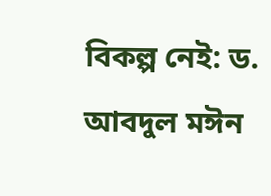বিকল্প নেই: ড. আবদুল মঈন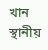খান স্থানীয়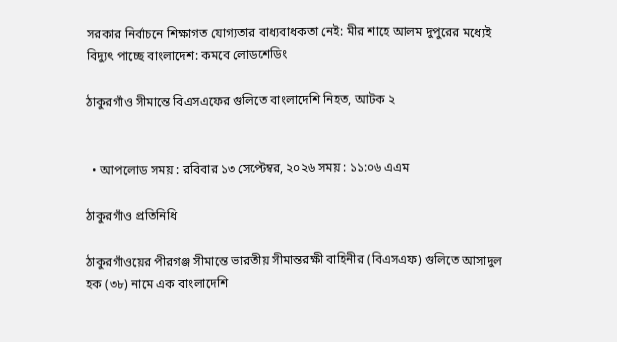সরকার নির্বাচনে শিক্ষাগত যোগ্যতার বাধ্যবাধকতা নেই: মীর শাহে আলম দুপুরের মধ্যেই বিদ্যুৎ পাচ্ছে বাংলাদেশ: কমবে লোডশেডিং

ঠাকুরগাঁও সীমান্তে বিএসএফের গুলিতে বাংলাদেশি নিহত, আটক ২


  • আপলোড সময় : রবিবার ১৩ সেপ্টেম্বর, ২০২৬ সময় : ১১:০৬ এএম

ঠাকুরগাঁও প্রতিনিধি

ঠাকুরগাঁওয়ের পীরগঞ্জ সীমান্তে ভারতীয় সীমান্তরক্ষী বাহিনীর (বিএসএফ) গুলিতে আসাদুল হক (৩৮) নামে এক বাংলাদেশি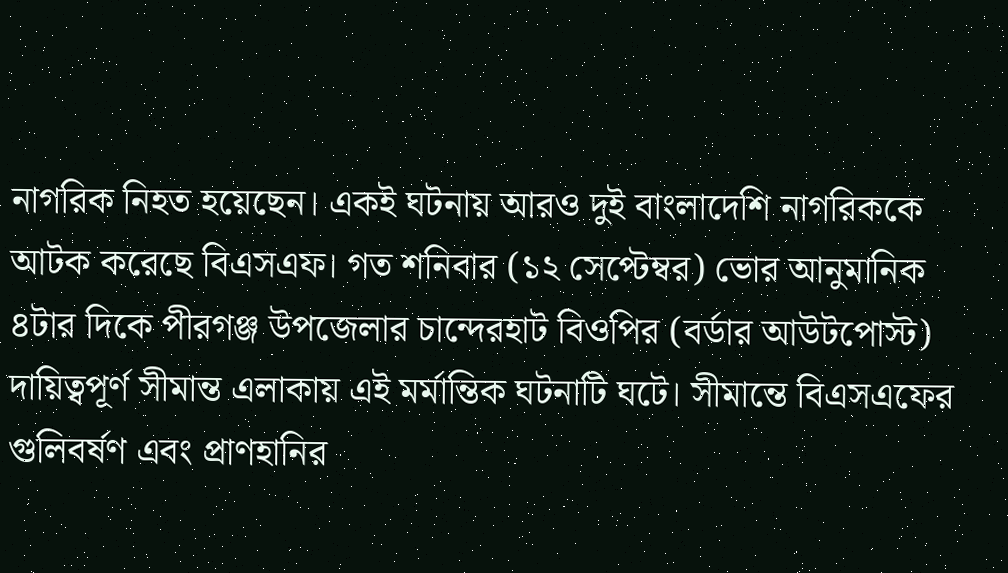নাগরিক নিহত হয়েছেন। একই ঘটনায় আরও দুই বাংলাদেশি নাগরিককে আটক করেছে বিএসএফ। গত শনিবার (১২ সেপ্টেম্বর) ভোর আনুমানিক ৪টার দিকে পীরগঞ্জ উপজেলার চান্দেরহাট বিওপির (বর্ডার আউটপোস্ট) দায়িত্বপূর্ণ সীমান্ত এলাকায় এই মর্মান্তিক ঘটনাটি ঘটে। সীমান্তে বিএসএফের গুলিবর্ষণ এবং প্রাণহানির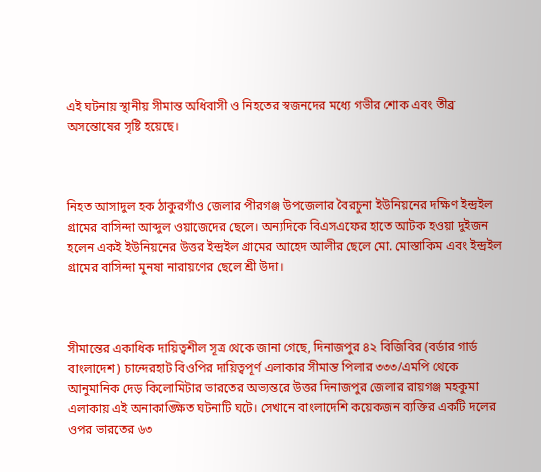এই ঘটনায় স্থানীয় সীমান্ত অধিবাসী ও নিহতের স্বজনদের মধ্যে গভীর শোক এবং তীব্র অসন্তোষের সৃষ্টি হয়েছে।



নিহত আসাদুল হক ঠাকুরগাঁও জেলার পীরগঞ্জ উপজেলার বৈরচুনা ইউনিয়নের দক্ষিণ ইন্দ্রইল গ্রামের বাসিন্দা আব্দুল ওয়াজেদের ছেলে। অন্যদিকে বিএসএফের হাতে আটক হওয়া দুইজন হলেন একই ইউনিয়নের উত্তর ইন্দ্রইল গ্রামের আহেদ আলীর ছেলে মো. মোস্তাকিম এবং ইন্দ্রইল গ্রামের বাসিন্দা মুনষা নারায়ণের ছেলে শ্রী উদা।



সীমান্তের একাধিক দায়িত্বশীল সূত্র থেকে জানা গেছে, দিনাজপুর ৪২ বিজিবির (বর্ডার গার্ড বাংলাদেশ) চান্দেরহাট বিওপির দায়িত্বপূর্ণ এলাকার সীমান্ত পিলার ৩৩৩/এমপি থেকে আনুমানিক দেড় কিলোমিটার ভারতের অভ্যন্তরে উত্তর দিনাজপুর জেলার রায়গঞ্জ মহকুমা এলাকায় এই অনাকাঙ্ক্ষিত ঘটনাটি ঘটে। সেখানে বাংলাদেশি কয়েকজন ব্যক্তির একটি দলের ওপর ভারতের ৬৩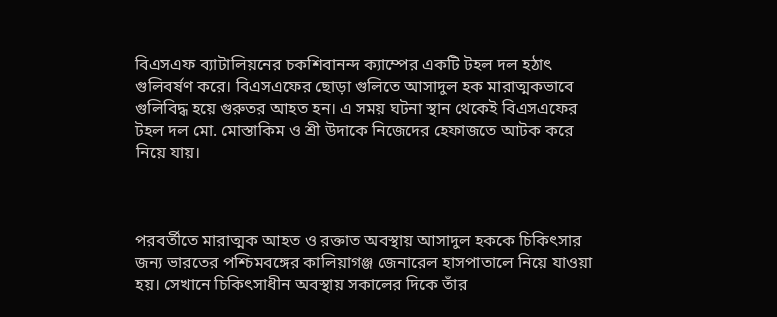বিএসএফ ব্যাটালিয়নের চকশিবানন্দ ক্যাম্পের একটি টহল দল হঠাৎ গুলিবর্ষণ করে। বিএসএফের ছোড়া গুলিতে আসাদুল হক মারাত্মকভাবে গুলিবিদ্ধ হয়ে গুরুতর আহত হন। এ সময় ঘটনা স্থান থেকেই বিএসএফের টহল দল মো. মোস্তাকিম ও শ্রী উদাকে নিজেদের হেফাজতে আটক করে নিয়ে যায়।



পরবর্তীতে মারাত্মক আহত ও রক্তাত অবস্থায় আসাদুল হককে চিকিৎসার জন্য ভারতের পশ্চিমবঙ্গের কালিয়াগঞ্জ জেনারেল হাসপাতালে নিয়ে যাওয়া হয়। সেখানে চিকিৎসাধীন অবস্থায় সকালের দিকে তাঁর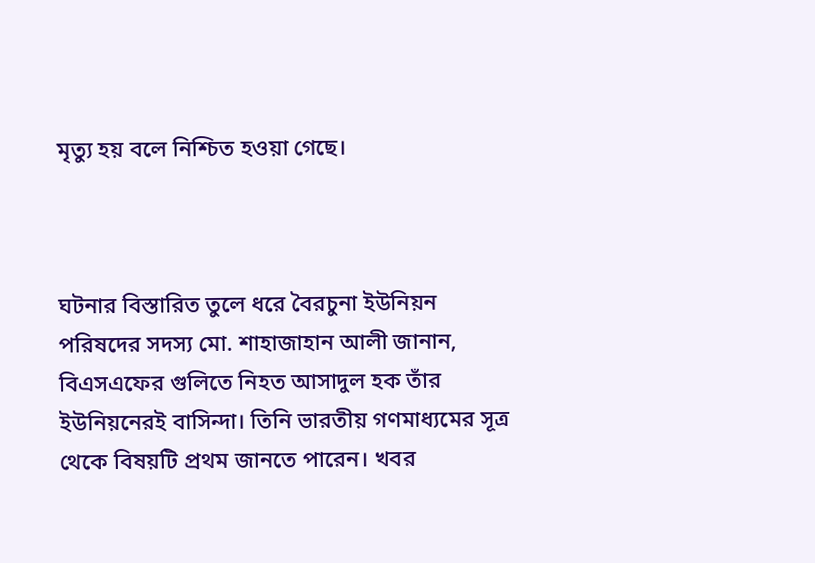মৃত্যু হয় বলে নিশ্চিত হওয়া গেছে।



ঘটনার বিস্তারিত তুলে ধরে বৈরচুনা ইউনিয়ন পরিষদের সদস্য মো. শাহাজাহান আলী জানান, বিএসএফের গুলিতে নিহত আসাদুল হক তাঁর ইউনিয়নেরই বাসিন্দা। তিনি ভারতীয় গণমাধ্যমের সূত্র থেকে বিষয়টি প্রথম জানতে পারেন। খবর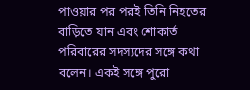পাওয়ার পর পরই তিনি নিহতের বাড়িতে যান এবং শোকার্ত পরিবারের সদস্যদের সঙ্গে কথা বলেন। একই সঙ্গে পুরো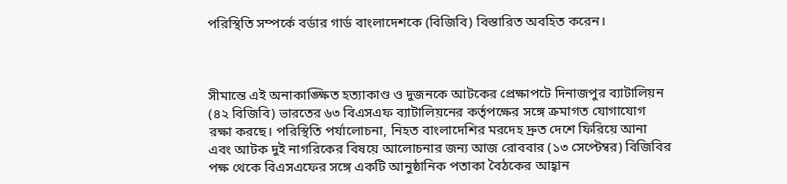পরিস্থিতি সম্পর্কে বর্ডার গার্ড বাংলাদেশকে (বিজিবি) বিস্তারিত অবহিত করেন।



সীমান্তে এই অনাকাঙ্ক্ষিত হত্যাকাণ্ড ও দুজনকে আটকের প্রেক্ষাপটে দিনাজপুর ব্যাটালিয়ন (৪২ বিজিবি) ভারতের ৬৩ বিএসএফ ব্যাটালিয়নের কর্তৃপক্ষের সঙ্গে ক্রমাগত যোগাযোগ রক্ষা করছে। পরিস্থিতি পর্যালোচনা, নিহত বাংলাদেশির মরদেহ দ্রুত দেশে ফিরিয়ে আনা এবং আটক দুই নাগরিকের বিষয়ে আলোচনার জন্য আজ রোববার (১৩ সেপ্টেম্বর) বিজিবির পক্ষ থেকে বিএসএফের সঙ্গে একটি আনুষ্ঠানিক পতাকা বৈঠকের আহ্বান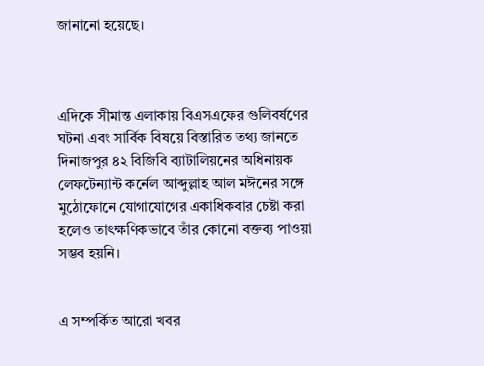জানানো হয়েছে।



এদিকে সীমান্ত এলাকায় বিএসএফের গুলিবর্ষণের ঘটনা এবং সার্বিক বিষয়ে বিস্তারিত তথ্য জানতে দিনাজপুর ৪২ বিজিবি ব্যাটালিয়নের অধিনায়ক লেফটেন্যান্ট কর্নেল আব্দুল্লাহ আল মঈনের সঙ্গে মুঠোফোনে যোগাযোগের একাধিকবার চেষ্টা করা হলেও তাৎক্ষণিকভাবে তাঁর কোনো বক্তব্য পাওয়া সম্ভব হয়নি।


এ সম্পর্কিত আরো খবর